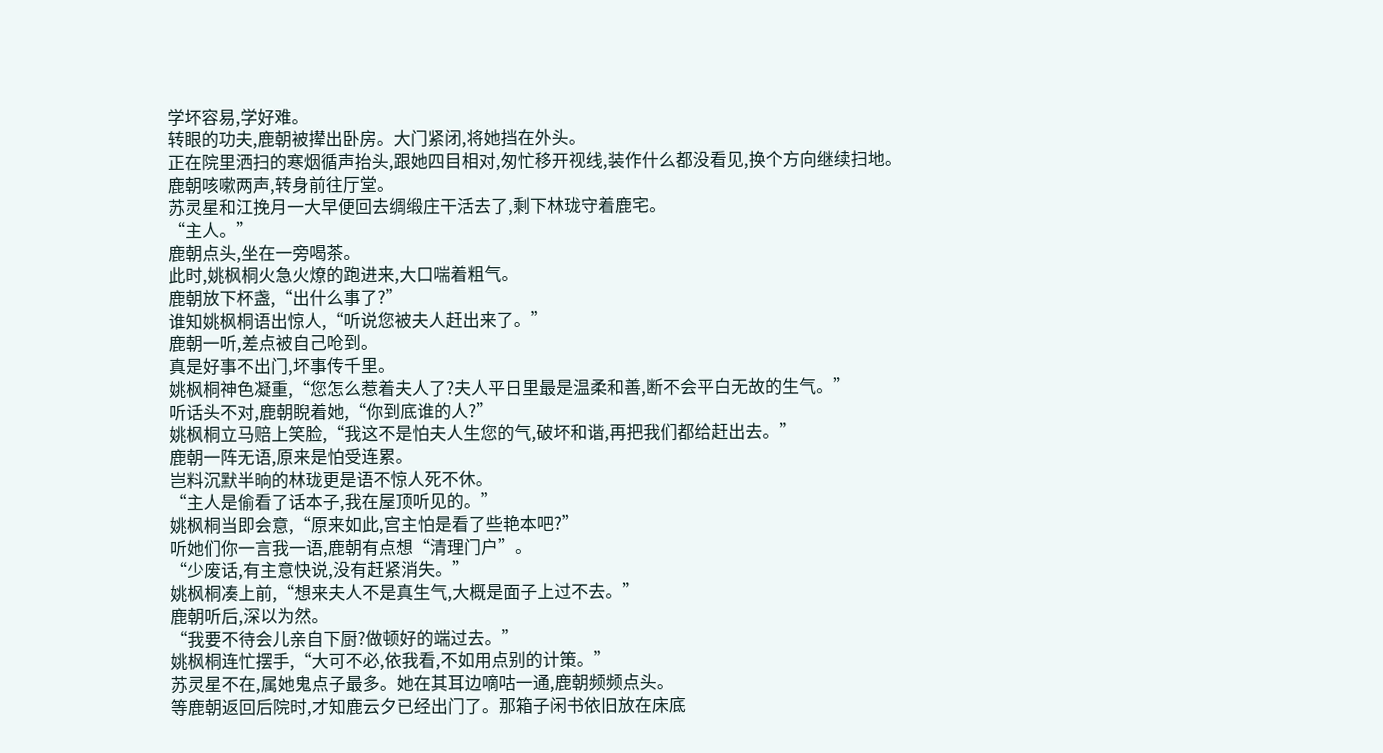学坏容易,学好难。
转眼的功夫,鹿朝被撵出卧房。大门紧闭,将她挡在外头。
正在院里洒扫的寒烟循声抬头,跟她四目相对,匆忙移开视线,装作什么都没看见,换个方向继续扫地。
鹿朝咳嗽两声,转身前往厅堂。
苏灵星和江挽月一大早便回去绸缎庄干活去了,剩下林珑守着鹿宅。
“主人。”
鹿朝点头,坐在一旁喝茶。
此时,姚枫桐火急火燎的跑进来,大口喘着粗气。
鹿朝放下杯盏,“出什么事了?”
谁知姚枫桐语出惊人,“听说您被夫人赶出来了。”
鹿朝一听,差点被自己呛到。
真是好事不出门,坏事传千里。
姚枫桐神色凝重,“您怎么惹着夫人了?夫人平日里最是温柔和善,断不会平白无故的生气。”
听话头不对,鹿朝睨着她,“你到底谁的人?”
姚枫桐立马赔上笑脸,“我这不是怕夫人生您的气,破坏和谐,再把我们都给赶出去。”
鹿朝一阵无语,原来是怕受连累。
岂料沉默半晌的林珑更是语不惊人死不休。
“主人是偷看了话本子,我在屋顶听见的。”
姚枫桐当即会意,“原来如此,宫主怕是看了些艳本吧?”
听她们你一言我一语,鹿朝有点想“清理门户”。
“少废话,有主意快说,没有赶紧消失。”
姚枫桐凑上前,“想来夫人不是真生气,大概是面子上过不去。”
鹿朝听后,深以为然。
“我要不待会儿亲自下厨?做顿好的端过去。”
姚枫桐连忙摆手,“大可不必,依我看,不如用点别的计策。”
苏灵星不在,属她鬼点子最多。她在其耳边嘀咕一通,鹿朝频频点头。
等鹿朝返回后院时,才知鹿云夕已经出门了。那箱子闲书依旧放在床底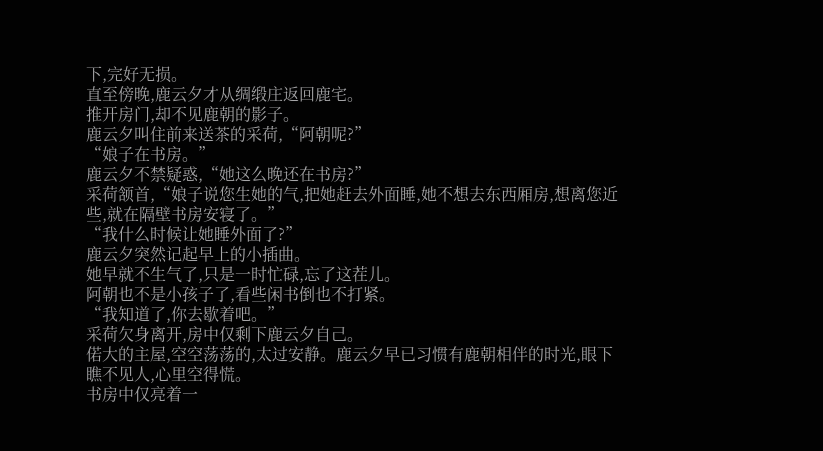下,完好无损。
直至傍晚,鹿云夕才从绸缎庄返回鹿宅。
推开房门,却不见鹿朝的影子。
鹿云夕叫住前来送茶的采荷,“阿朝呢?”
“娘子在书房。”
鹿云夕不禁疑惑,“她这么晚还在书房?”
采荷颔首,“娘子说您生她的气,把她赶去外面睡,她不想去东西厢房,想离您近些,就在隔壁书房安寝了。”
“我什么时候让她睡外面了?”
鹿云夕突然记起早上的小插曲。
她早就不生气了,只是一时忙碌,忘了这茬儿。
阿朝也不是小孩子了,看些闲书倒也不打紧。
“我知道了,你去歇着吧。”
采荷欠身离开,房中仅剩下鹿云夕自己。
偌大的主屋,空空荡荡的,太过安静。鹿云夕早已习惯有鹿朝相伴的时光,眼下瞧不见人,心里空得慌。
书房中仅亮着一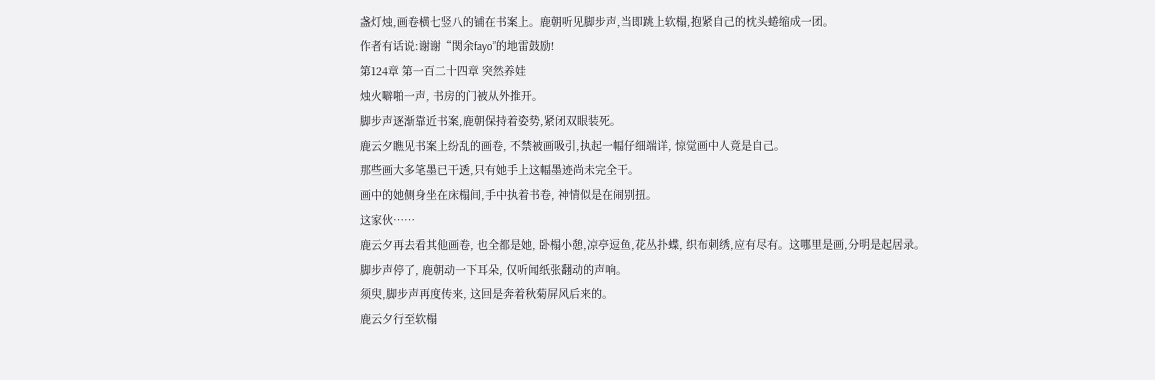盏灯烛,画卷横七竖八的铺在书案上。鹿朝听见脚步声,当即跳上软榻,抱紧自己的枕头蜷缩成一团。
作者有话说:谢谢“関余fayo”的地雷鼓励!
第124章 第一百二十四章 突然养娃
烛火噼啪一声, 书房的门被从外推开。
脚步声逐渐靠近书案,鹿朝保持着姿势,紧闭双眼装死。
鹿云夕瞧见书案上纷乱的画卷, 不禁被画吸引,执起一幅仔细端详, 惊觉画中人竟是自己。
那些画大多笔墨已干透,只有她手上这幅墨迹尚未完全干。
画中的她侧身坐在床榻间,手中执着书卷, 神情似是在闹别扭。
这家伙……
鹿云夕再去看其他画卷, 也全都是她, 卧榻小憩,凉亭逗鱼,花丛扑蝶, 织布刺绣,应有尽有。这哪里是画,分明是起居录。
脚步声停了, 鹿朝动一下耳朵, 仅听闻纸张翻动的声响。
须臾,脚步声再度传来, 这回是奔着秋菊屏风后来的。
鹿云夕行至软榻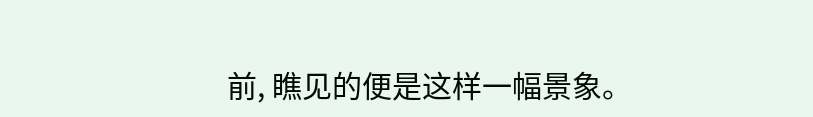前, 瞧见的便是这样一幅景象。